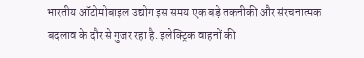भारतीय ऑटोमोबाइल उद्योग इस समय एक बड़े तकनीकी और संरचनात्मक बदलाव के दौर से गुजर रहा है. इलेक्ट्रिक वाहनों की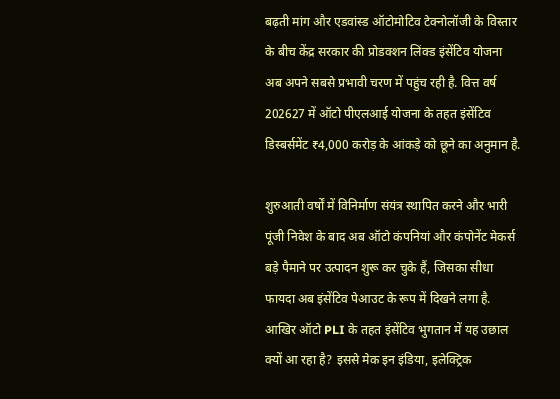बढ़ती मांग और एडवांस्ड ऑटोमोटिव टेक्नोलॉजी के विस्तार के बीच केंद्र सरकार की प्रोडक्शन लिंक्ड इंसेंटिव योजना अब अपने सबसे प्रभावी चरण में पहुंच रही है. वित्त वर्ष 202627 में ऑटो पीएलआई योजना के तहत इंसेंटिव डिस्बर्समेंट ₹4,000 करोड़ के आंकड़े को छूने का अनुमान है.

शुरुआती वर्षों में विनिर्माण संयंत्र स्थापित करने और भारी पूंजी निवेश के बाद अब ऑटो कंपनियां और कंपोनेंट मेकर्स बड़े पैमाने पर उत्पादन शुरू कर चुके हैं, जिसका सीधा फायदा अब इंसेंटिव पेआउट के रूप में दिखने लगा है. आखिर ऑटो PLI के तहत इंसेंटिव भुगतान में यह उछाल क्यों आ रहा है? इससे मेक इन इंडिया, इलेक्ट्रिक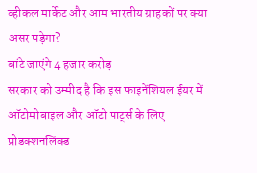व्हीकल मार्केट और आम भारतीय ग्राहकों पर क्या असर पड़ेगा?
बांटे जाएंगे 4 हजार करोड़
सरकार को उम्मीद है कि इस फाइनेंशियल ईयर में ऑटोमोबाइल और ऑटो पार्ट्स के लिए प्रोडक्शनलिंक्ड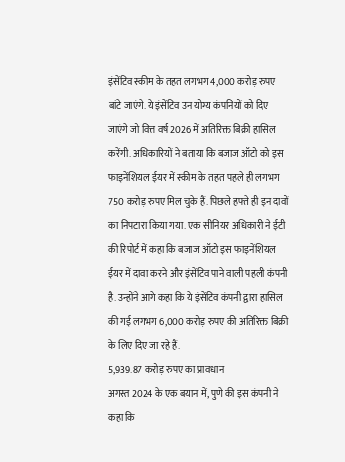इंसेंटिव स्कीम के तहत लगभग 4,000 करोड़ रुपए बांटे जाएंगे. ये इंसेंटिव उन योग्य कंपनियों को दिए जाएंगे जो वित्त वर्ष 2026 में अतिरिक्त बिक्री हासिल करेंगी. अधिकारियों ने बताया कि बजाज ऑटो को इस फाइनेंशियल ईयर में स्कीम के तहत पहले ही लगभग 750 करोड़ रुपए मिल चुके हैं. पिछले हफ्ते ही इन दावों का निपटारा किया गया. एक सीनियर अधिकारी ने ईटी की रिपोर्ट में कहा कि बजाज ऑटो इस फाइनेंशियल ईयर में दावा करने और इंसेंटिव पाने वाली पहली कंपनी है. उन्होंने आगे कहा कि ये इंसेंटिव कंपनी द्वारा हासिल की गई लगभग 6,000 करोड़ रुपए की अतिरिक्त बिक्री के लिए दिए जा रहे हैं.
5,939.87 करोड़ रुपए का प्रावधान
अगस्त 2024 के एक बयान में, पुणे की इस कंपनी ने कहा कि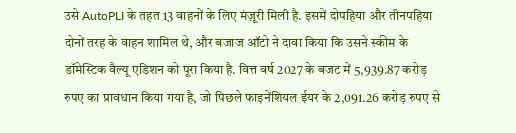उसे AutoPLI के तहत 13 वाहनों के लिए मंज़ूरी मिली है. इसमें दोपहिया और तीनपहिया दोनों तरह के वाहन शामिल थे, और बजाज ऑटो ने दावा किया कि उसने स्कीम के डॉमेस्टिक वैल्यू एडिशन को पूरा किया है. वित्त वर्ष 2027 के बजट में 5,939.87 करोड़ रुपए का प्रावधान किया गया है, जो पिछले फाइनेंशियल ईयर के 2,091.26 करोड़ रुपए से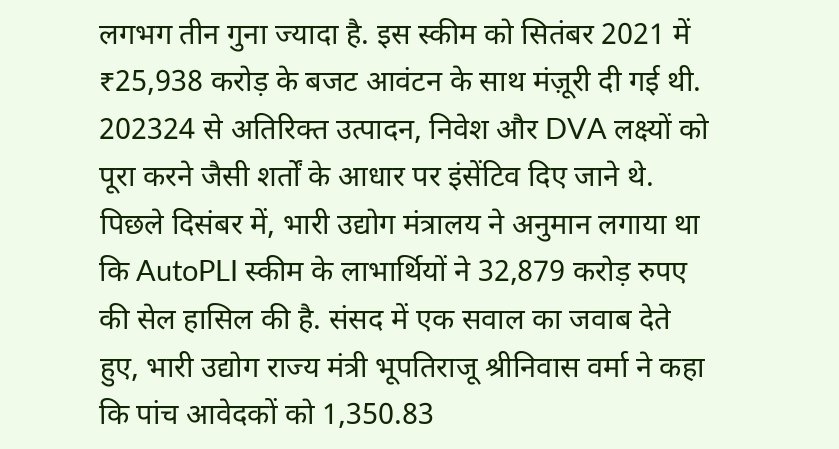लगभग तीन गुना ज्यादा है. इस स्कीम को सितंबर 2021 में ₹25,938 करोड़ के बजट आवंटन के साथ मंज़ूरी दी गई थी.
202324 से अतिरिक्त उत्पादन, निवेश और DVA लक्ष्यों को पूरा करने जैसी शर्तों के आधार पर इंसेंटिव दिए जाने थे. पिछले दिसंबर में, भारी उद्योग मंत्रालय ने अनुमान लगाया था कि AutoPLI स्कीम के लाभार्थियों ने 32,879 करोड़ रुपए की सेल हासिल की है. संसद में एक सवाल का जवाब देते हुए, भारी उद्योग राज्य मंत्री भूपतिराजू श्रीनिवास वर्मा ने कहा कि पांच आवेदकों को 1,350.83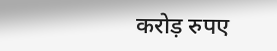करोड़ रुपए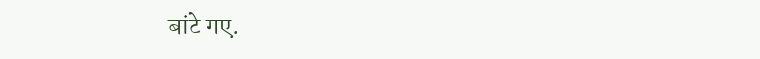बांटे गए.